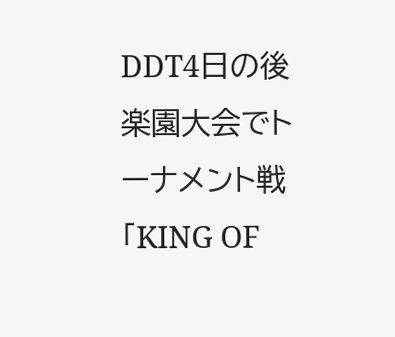DDT4日の後楽園大会でトーナメント戦「KING OF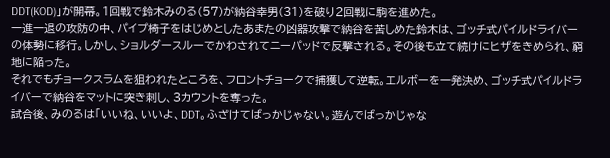DDT(KOD)」が開幕。1回戦で鈴木みのる(57)が納谷幸男(31)を破り2回戦に駒を進めた。
一進一退の攻防の中、パイプ椅子をはじめとしたあまたの凶器攻撃で納谷を苦しめた鈴木は、ゴッチ式パイルドライバーの体勢に移行。しかし、ショルダースルーでかわされてニーパッドで反撃される。その後も立て続けにヒザをきめられ、窮地に陥った。
それでもチョークスラムを狙われたところを、フロントチョークで捕獲して逆転。エルボーを一発決め、ゴッチ式パイルドライバーで納谷をマットに突き刺し、3カウントを奪った。
試合後、みのるは「いいね、いいよ、DDT。ふざけてばっかじゃない。遊んでばっかじゃな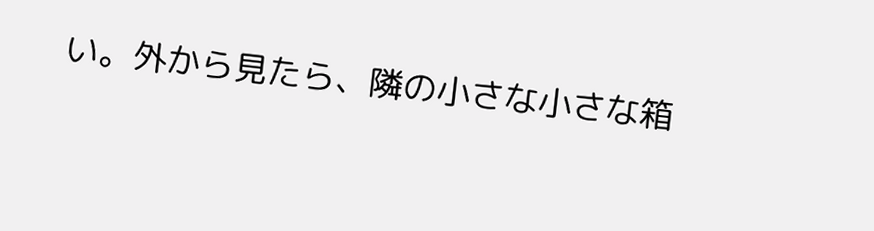い。外から見たら、隣の小さな小さな箱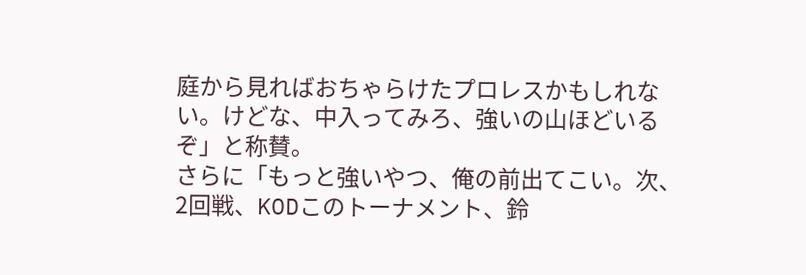庭から見ればおちゃらけたプロレスかもしれない。けどな、中入ってみろ、強いの山ほどいるぞ」と称賛。
さらに「もっと強いやつ、俺の前出てこい。次、2回戦、KODこのトーナメント、鈴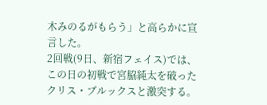木みのるがもらう」と高らかに宣言した。
2回戦(9日、新宿フェイス)では、この日の初戦で宮脇純太を破ったクリス・ブルックスと激突する。